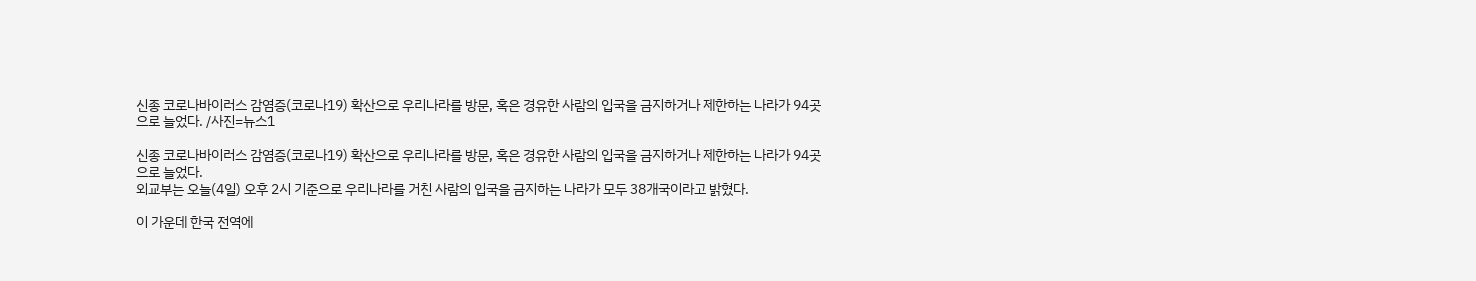신종 코로나바이러스 감염증(코로나19) 확산으로 우리나라를 방문, 혹은 경유한 사람의 입국을 금지하거나 제한하는 나라가 94곳으로 늘었다. /사진=뉴스1

신종 코로나바이러스 감염증(코로나19) 확산으로 우리나라를 방문, 혹은 경유한 사람의 입국을 금지하거나 제한하는 나라가 94곳으로 늘었다.
외교부는 오늘(4일) 오후 2시 기준으로 우리나라를 거친 사람의 입국을 금지하는 나라가 모두 38개국이라고 밝혔다.

이 가운데 한국 전역에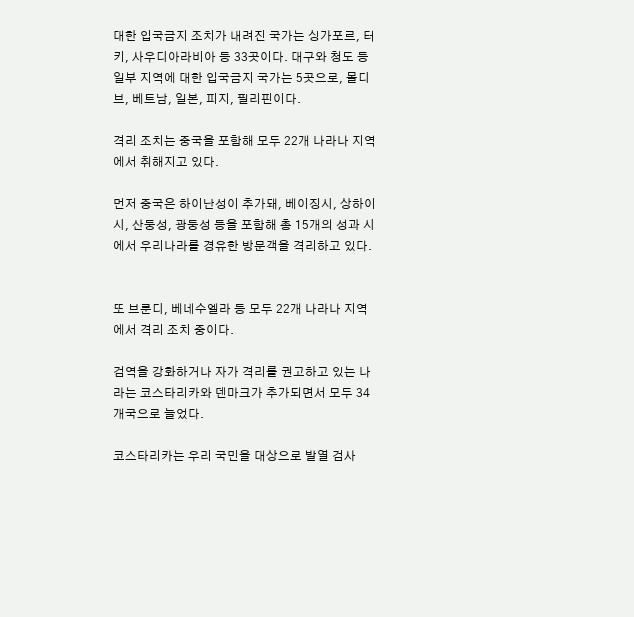대한 입국금지 조치가 내려진 국가는 싱가포르, 터키, 사우디아라비아 등 33곳이다. 대구와 청도 등 일부 지역에 대한 입국금지 국가는 5곳으로, 몰디브, 베트남, 일본, 피지, 필리핀이다.

격리 조치는 중국을 포함해 모두 22개 나라나 지역에서 취해지고 있다.

먼저 중국은 하이난성이 추가돼, 베이징시, 상하이시, 산둥성, 광둥성 등을 포함해 총 15개의 성과 시에서 우리나라를 경유한 방문객을 격리하고 있다.


또 브룬디, 베네수엘라 등 모두 22개 나라나 지역에서 격리 조치 중이다.

검역을 강화하거나 자가 격리를 권고하고 있는 나라는 코스타리카와 덴마크가 추가되면서 모두 34개국으로 늘었다.

코스타리카는 우리 국민을 대상으로 발열 검사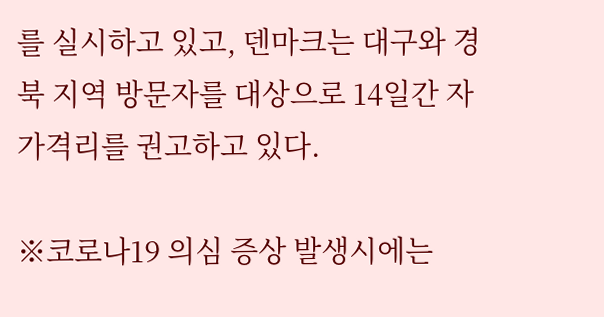를 실시하고 있고, 덴마크는 대구와 경북 지역 방문자를 대상으로 14일간 자가격리를 권고하고 있다.

※코로나19 의심 증상 발생시에는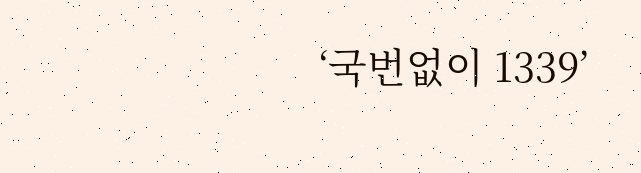‘국번없이 1339’